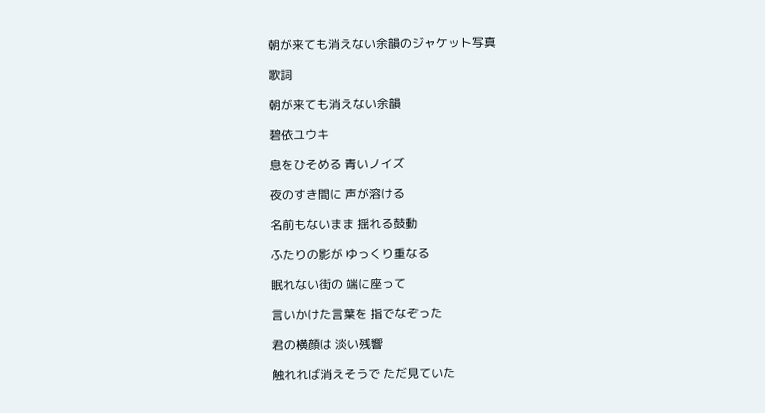朝が来ても消えない余韻のジャケット写真

歌詞

朝が来ても消えない余韻

碧依ユウキ

息をひそめる 青いノイズ

夜のすき間に 声が溶ける

名前もないまま 揺れる鼓動

ふたりの影が ゆっくり重なる

眠れない街の 端に座って

言いかけた言葉を 指でなぞった

君の横顔は 淡い残響

触れれば消えそうで ただ見ていた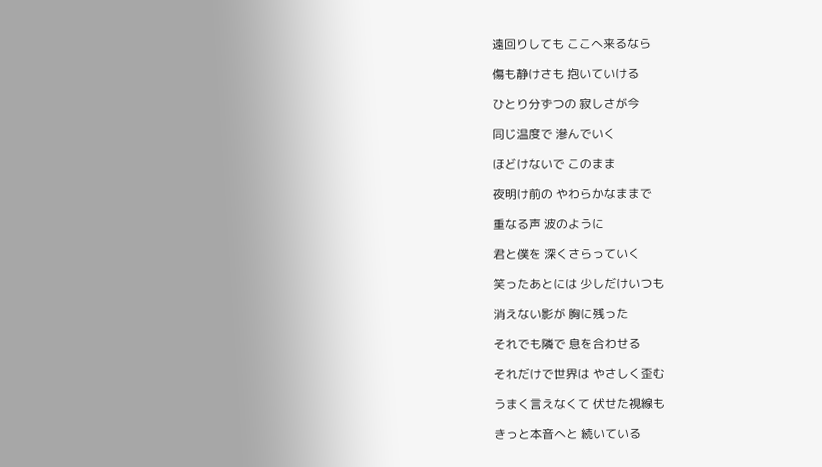遠回りしても ここへ来るなら

傷も静けさも 抱いていける

ひとり分ずつの 寂しさが今

同じ温度で 滲んでいく

ほどけないで このまま

夜明け前の やわらかなままで

重なる声 波のように

君と僕を 深くさらっていく

笑ったあとには 少しだけいつも

消えない影が 胸に残った

それでも隣で 息を合わせる

それだけで世界は やさしく歪む

うまく言えなくて 伏せた視線も

きっと本音へと 続いている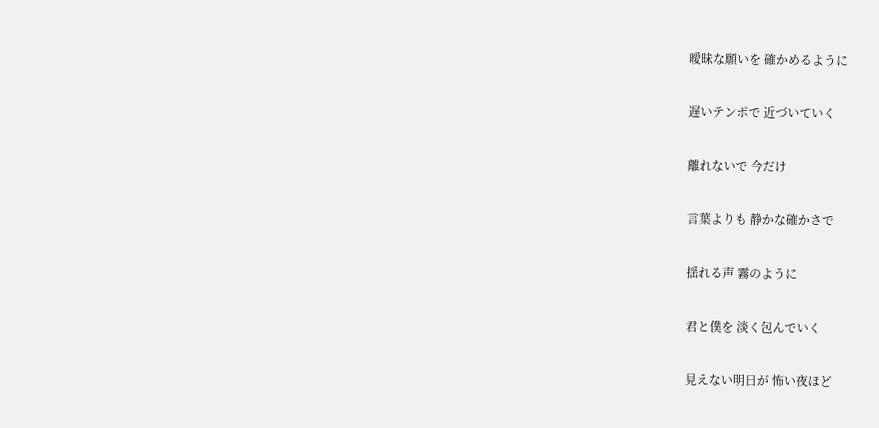曖昧な願いを 確かめるように

遅いテンポで 近づいていく

離れないで 今だけ

言葉よりも 静かな確かさで

揺れる声 霧のように

君と僕を 淡く包んでいく

見えない明日が 怖い夜ほど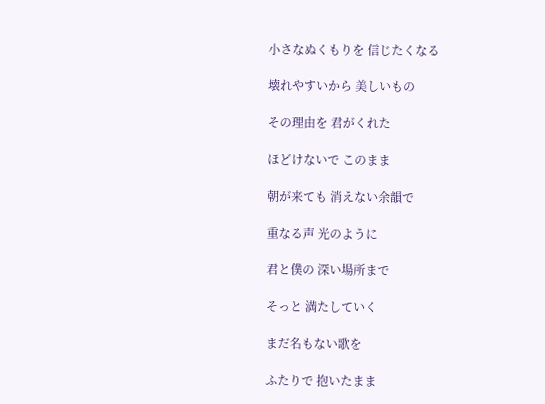小さなぬくもりを 信じたくなる

壊れやすいから 美しいもの

その理由を 君がくれた

ほどけないで このまま

朝が来ても 消えない余韻で

重なる声 光のように

君と僕の 深い場所まで

そっと 満たしていく

まだ名もない歌を

ふたりで 抱いたまま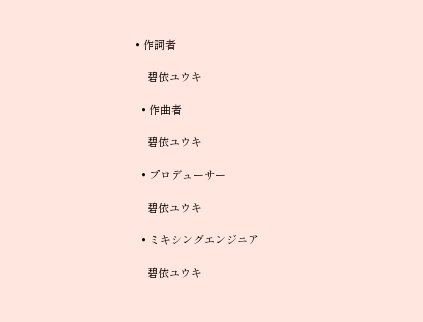• 作詞者

    碧依ユウキ

  • 作曲者

    碧依ユウキ

  • プロデューサー

    碧依ユウキ

  • ミキシングエンジニア

    碧依ユウキ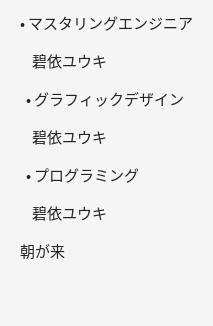• マスタリングエンジニア

    碧依ユウキ

  • グラフィックデザイン

    碧依ユウキ

  • プログラミング

    碧依ユウキ

朝が来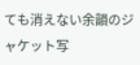ても消えない余韻のジャケット写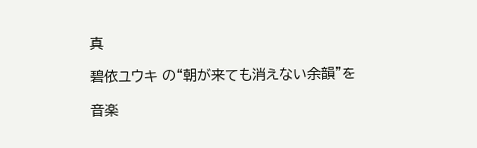真

碧依ユウキ の“朝が来ても消えない余韻”を

音楽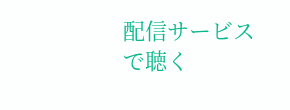配信サービスで聴く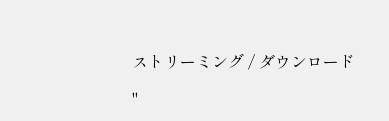ストリーミング / ダウンロード

"